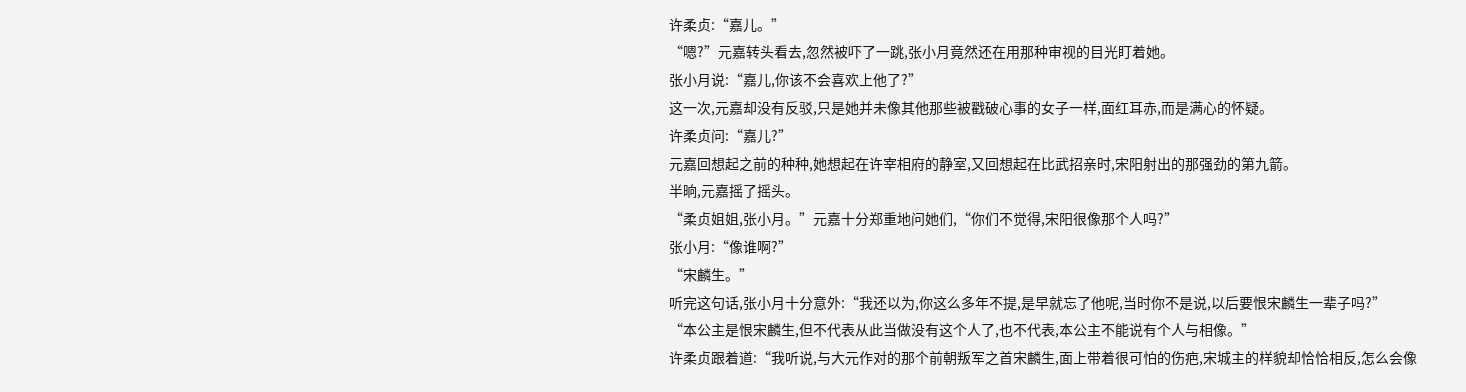许柔贞:“嘉儿。”
“嗯?”元嘉转头看去,忽然被吓了一跳,张小月竟然还在用那种审视的目光盯着她。
张小月说:“嘉儿,你该不会喜欢上他了?”
这一次,元嘉却没有反驳,只是她并未像其他那些被戳破心事的女子一样,面红耳赤,而是满心的怀疑。
许柔贞问:“嘉儿?”
元嘉回想起之前的种种,她想起在许宰相府的静室,又回想起在比武招亲时,宋阳射出的那强劲的第九箭。
半晌,元嘉摇了摇头。
“柔贞姐姐,张小月。”元嘉十分郑重地问她们,“你们不觉得,宋阳很像那个人吗?”
张小月:“像谁啊?”
“宋麟生。”
听完这句话,张小月十分意外:“我还以为,你这么多年不提,是早就忘了他呢,当时你不是说,以后要恨宋麟生一辈子吗?”
“本公主是恨宋麟生,但不代表从此当做没有这个人了,也不代表,本公主不能说有个人与相像。”
许柔贞跟着道:“我听说,与大元作对的那个前朝叛军之首宋麟生,面上带着很可怕的伤疤,宋城主的样貌却恰恰相反,怎么会像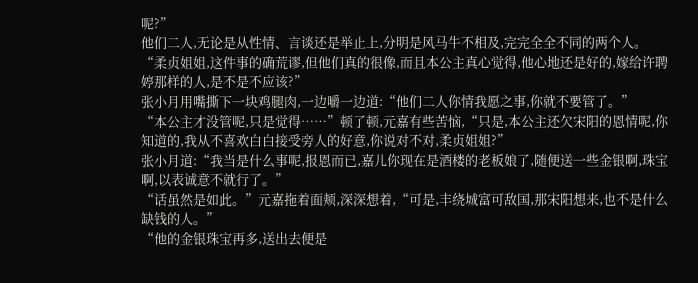呢?”
他们二人,无论是从性情、言谈还是举止上,分明是风马牛不相及,完完全全不同的两个人。
“柔贞姐姐,这件事的确荒谬,但他们真的很像,而且本公主真心觉得,他心地还是好的,嫁给许聘婷那样的人,是不是不应该?”
张小月用嘴撕下一块鸡腿肉,一边嚼一边道:“他们二人你情我愿之事,你就不要管了。”
“本公主才没管呢,只是觉得……”顿了顿,元嘉有些苦恼,“只是,本公主还欠宋阳的恩情呢,你知道的,我从不喜欢白白接受旁人的好意,你说对不对,柔贞姐姐?”
张小月道:“我当是什么事呢,报恩而已,嘉儿你现在是酒楼的老板娘了,随便送一些金银啊,珠宝啊,以表诚意不就行了。”
“话虽然是如此。”元嘉拖着面颊,深深想着,“可是,丰绕城富可敌国,那宋阳想来,也不是什么缺钱的人。”
“他的金银珠宝再多,送出去便是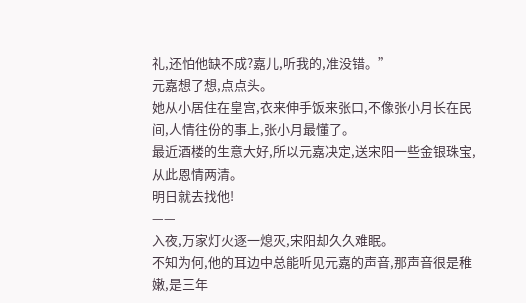礼,还怕他缺不成?嘉儿,听我的,准没错。”
元嘉想了想,点点头。
她从小居住在皇宫,衣来伸手饭来张口,不像张小月长在民间,人情往份的事上,张小月最懂了。
最近酒楼的生意大好,所以元嘉决定,送宋阳一些金银珠宝,从此恩情两清。
明日就去找他!
——
入夜,万家灯火逐一熄灭,宋阳却久久难眠。
不知为何,他的耳边中总能听见元嘉的声音,那声音很是稚嫩,是三年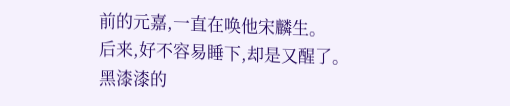前的元嘉,一直在唤他宋麟生。
后来,好不容易睡下,却是又醒了。
黑漆漆的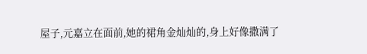屋子,元嘉立在面前,她的裙角金灿灿的,身上好像撒满了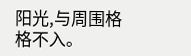阳光,与周围格格不入。